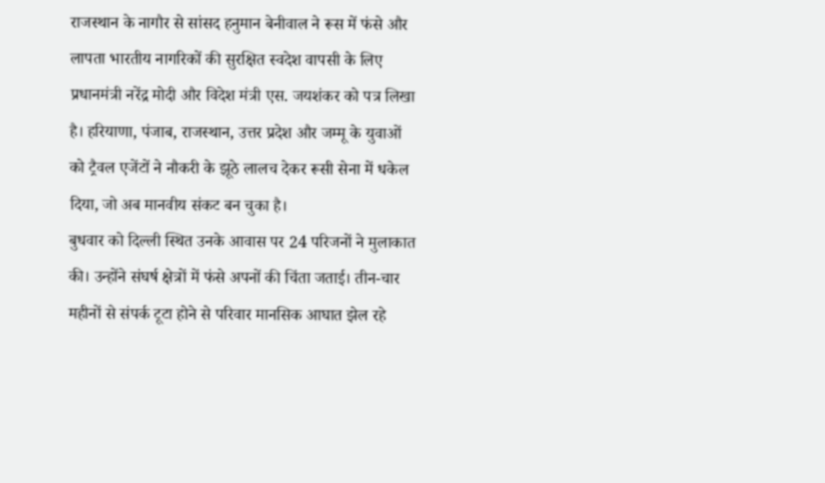राजस्थान के नागौर से सांसद हनुमान बेनीवाल ने रूस में फंसे और लापता भारतीय नागरिकों की सुरक्षित स्वदेश वापसी के लिए प्रधानमंत्री नरेंद्र मोदी और विदेश मंत्री एस. जयशंकर को पत्र लिखा है। हरियाणा, पंजाब, राजस्थान, उत्तर प्रदेश और जम्मू के युवाओं को ट्रैवल एजेंटों ने नौकरी के झूठे लालच देकर रूसी सेना में धकेल दिया, जो अब मानवीय संकट बन चुका है।
बुधवार को दिल्ली स्थित उनके आवास पर 24 परिजनों ने मुलाकात की। उन्होंने संघर्ष क्षेत्रों में फंसे अपनों की चिंता जताई। तीन-चार महीनों से संपर्क टूटा होने से परिवार मानसिक आघात झेल रहे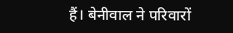हैं। बेनीवाल ने परिवारों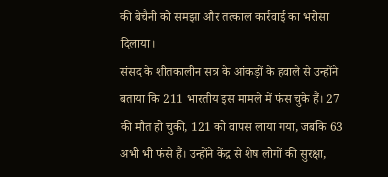की बेचैनी को समझा और तत्काल कार्रवाई का भरोसा दिलाया।
संसद के शीतकालीन सत्र के आंकड़ों के हवाले से उन्होंने बताया कि 211 भारतीय इस मामले में फंस चुके हैं। 27 की मौत हो चुकी, 121 को वापस लाया गया, जबकि 63 अभी भी फंसे हैं। उन्होंने केंद्र से शेष लोगों की सुरक्षा,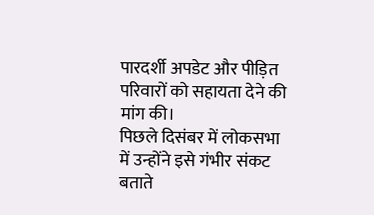पारदर्शी अपडेट और पीड़ित परिवारों को सहायता देने की मांग की।
पिछले दिसंबर में लोकसभा में उन्होंने इसे गंभीर संकट बताते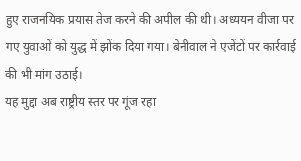हुए राजनयिक प्रयास तेज करने की अपील की थी। अध्ययन वीजा पर गए युवाओं को युद्ध में झोंक दिया गया। बेनीवाल ने एजेंटों पर कार्रवाई की भी मांग उठाई।
यह मुद्दा अब राष्ट्रीय स्तर पर गूंज रहा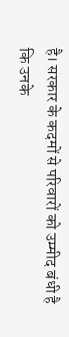है। सरकार के कदमों से परिवारों को उम्मीद बंधी है कि उनके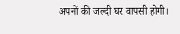अपनों की जल्दी घर वापसी होगी।